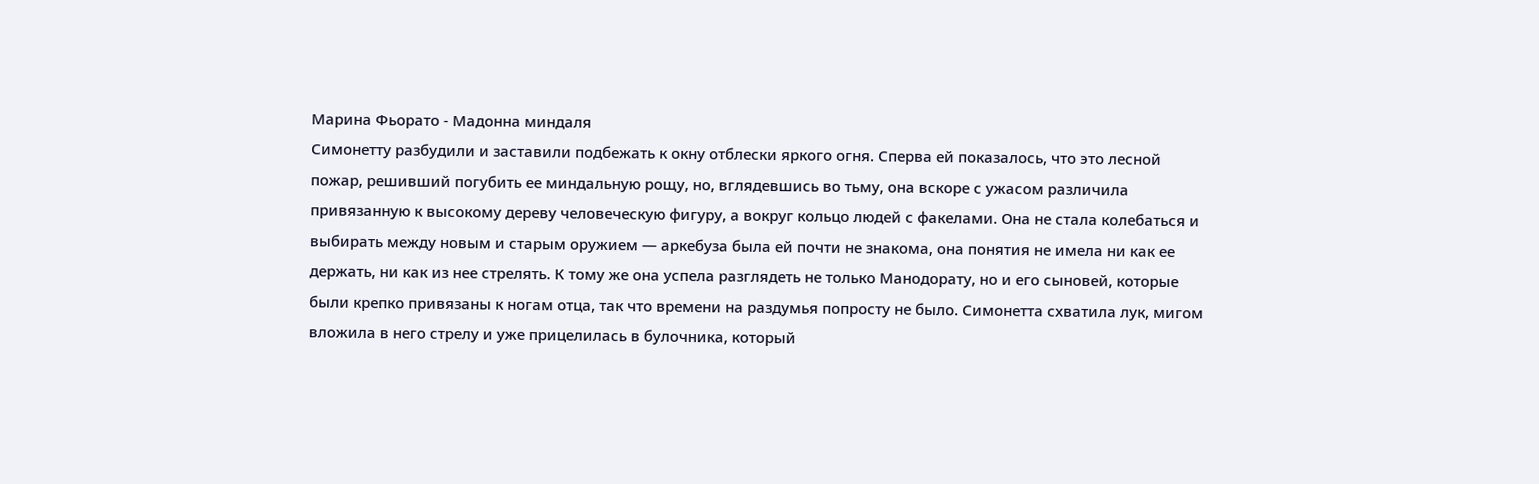Марина Фьорато - Мадонна миндаля
Симонетту разбудили и заставили подбежать к окну отблески яркого огня. Сперва ей показалось, что это лесной пожар, решивший погубить ее миндальную рощу, но, вглядевшись во тьму, она вскоре с ужасом различила привязанную к высокому дереву человеческую фигуру, а вокруг кольцо людей с факелами. Она не стала колебаться и выбирать между новым и старым оружием — аркебуза была ей почти не знакома, она понятия не имела ни как ее держать, ни как из нее стрелять. К тому же она успела разглядеть не только Манодорату, но и его сыновей, которые были крепко привязаны к ногам отца, так что времени на раздумья попросту не было. Симонетта схватила лук, мигом вложила в него стрелу и уже прицелилась в булочника, который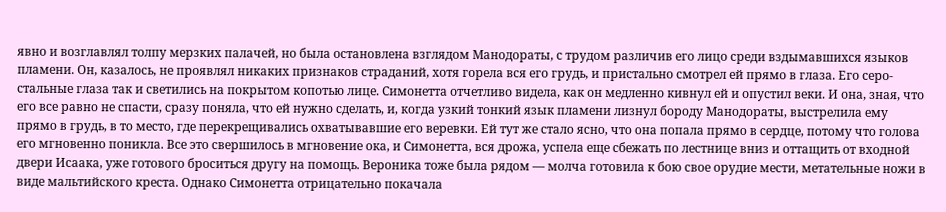явно и возглавлял толпу мерзких палачей, но была остановлена взглядом Манодораты, с трудом различив его лицо среди вздымавшихся языков пламени. Он, казалось, не проявлял никаких признаков страданий, хотя горела вся его грудь, и пристально смотрел ей прямо в глаза. Его серо-стальные глаза так и светились на покрытом копотью лице. Симонетта отчетливо видела, как он медленно кивнул ей и опустил веки. И она, зная, что его все равно не спасти, сразу поняла, что ей нужно сделать, и, когда узкий тонкий язык пламени лизнул бороду Манодораты, выстрелила ему прямо в грудь, в то место, где перекрещивались охватывавшие его веревки. Ей тут же стало ясно, что она попала прямо в сердце, потому что голова его мгновенно поникла. Все это свершилось в мгновение ока, и Симонетта, вся дрожа, успела еще сбежать по лестнице вниз и оттащить от входной двери Исаака, уже готового броситься другу на помощь. Вероника тоже была рядом — молча готовила к бою свое орудие мести, метательные ножи в виде мальтийского креста. Однако Симонетта отрицательно покачала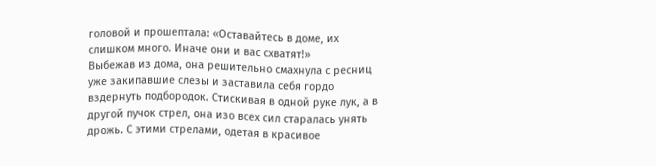головой и прошептала: «Оставайтесь в доме, их слишком много. Иначе они и вас схватят!»
Выбежав из дома, она решительно смахнула с ресниц уже закипавшие слезы и заставила себя гордо вздернуть подбородок. Стискивая в одной руке лук, а в другой пучок стрел, она изо всех сил старалась унять дрожь. С этими стрелами, одетая в красивое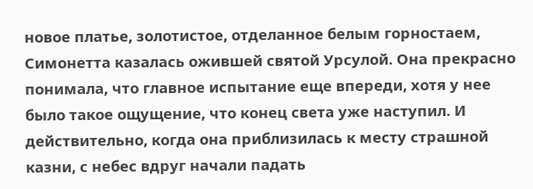новое платье, золотистое, отделанное белым горностаем, Симонетта казалась ожившей святой Урсулой. Она прекрасно понимала, что главное испытание еще впереди, хотя у нее было такое ощущение, что конец света уже наступил. И действительно, когда она приблизилась к месту страшной казни, с небес вдруг начали падать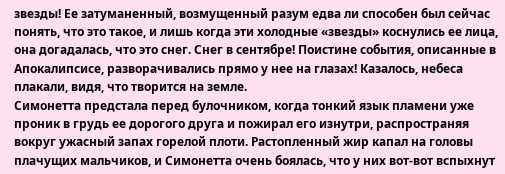звезды! Ее затуманенный, возмущенный разум едва ли способен был сейчас понять, что это такое, и лишь когда эти холодные «звезды» коснулись ее лица, она догадалась, что это снег. Снег в сентябре! Поистине события, описанные в Апокалипсисе, разворачивались прямо у нее на глазах! Казалось, небеса плакали, видя, что творится на земле.
Симонетта предстала перед булочником, когда тонкий язык пламени уже проник в грудь ее дорогого друга и пожирал его изнутри, распространяя вокруг ужасный запах горелой плоти. Растопленный жир капал на головы плачущих мальчиков, и Симонетта очень боялась, что у них вот-вот вспыхнут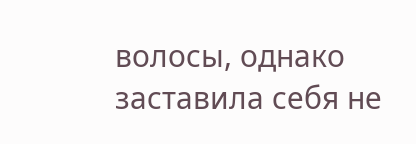волосы, однако заставила себя не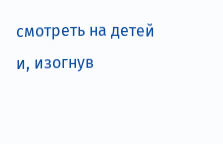смотреть на детей и, изогнув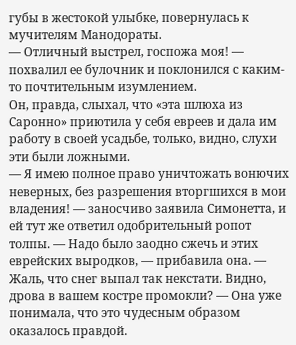губы в жестокой улыбке, повернулась к мучителям Манодораты.
— Отличный выстрел, госпожа моя! — похвалил ее булочник и поклонился с каким-то почтительным изумлением.
Он, правда, слыхал, что «эта шлюха из Саронно» приютила у себя евреев и дала им работу в своей усадьбе, только, видно, слухи эти были ложными.
— Я имею полное право уничтожать вонючих неверных, без разрешения вторгшихся в мои владения! — заносчиво заявила Симонетта, и ей тут же ответил одобрительный ропот толпы. — Надо было заодно сжечь и этих еврейских выродков, — прибавила она. — Жаль, что снег выпал так некстати. Видно, дрова в вашем костре промокли? — Она уже понимала, что это чудесным образом оказалось правдой.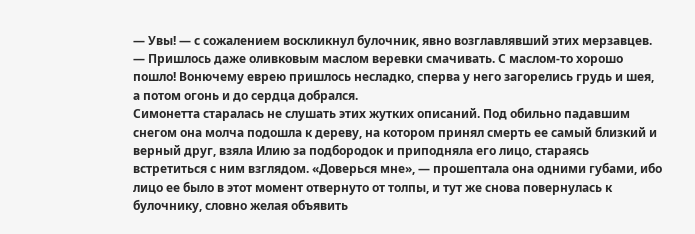— Увы! — с сожалением воскликнул булочник, явно возглавлявший этих мерзавцев. — Пришлось даже оливковым маслом веревки смачивать. С маслом-то хорошо пошло! Вонючему еврею пришлось несладко, сперва у него загорелись грудь и шея, а потом огонь и до сердца добрался.
Симонетта старалась не слушать этих жутких описаний. Под обильно падавшим снегом она молча подошла к дереву, на котором принял смерть ее самый близкий и верный друг, взяла Илию за подбородок и приподняла его лицо, стараясь встретиться с ним взглядом. «Доверься мне», — прошептала она одними губами, ибо лицо ее было в этот момент отвернуто от толпы, и тут же снова повернулась к булочнику, словно желая объявить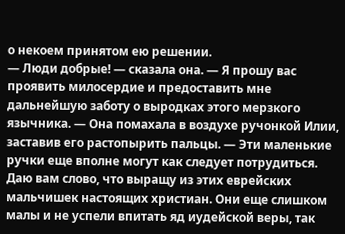о некоем принятом ею решении.
— Люди добрые! — сказала она. — Я прошу вас проявить милосердие и предоставить мне дальнейшую заботу о выродках этого мерзкого язычника. — Она помахала в воздухе ручонкой Илии, заставив его растопырить пальцы. — Эти маленькие ручки еще вполне могут как следует потрудиться. Даю вам слово, что выращу из этих еврейских мальчишек настоящих христиан. Они еще слишком малы и не успели впитать яд иудейской веры, так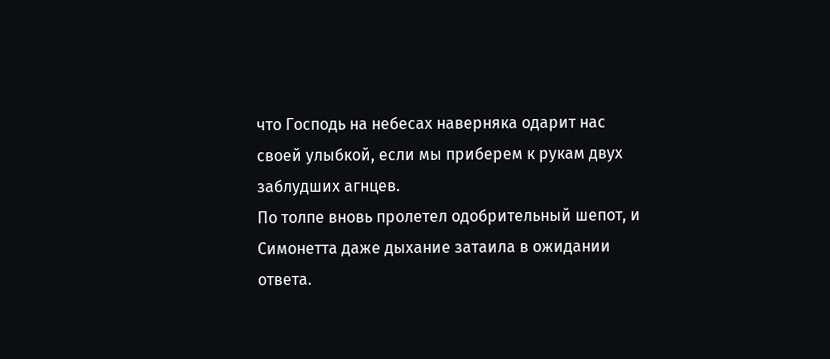что Господь на небесах наверняка одарит нас своей улыбкой, если мы приберем к рукам двух заблудших агнцев.
По толпе вновь пролетел одобрительный шепот, и Симонетта даже дыхание затаила в ожидании ответа.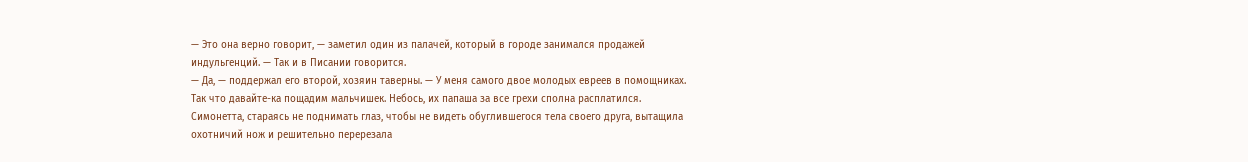— Это она верно говорит, — заметил один из палачей, который в городе занимался продажей индульгенций. — Так и в Писании говорится.
— Да, — поддержал его второй, хозяин таверны. — У меня самого двое молодых евреев в помощниках. Так что давайте-ка пощадим мальчишек. Небось, их папаша за все грехи сполна расплатился.
Симонетта, стараясь не поднимать глаз, чтобы не видеть обуглившегося тела своего друга, вытащила охотничий нож и решительно перерезала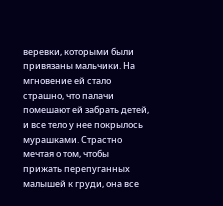веревки, которыми были привязаны мальчики. На мгновение ей стало страшно, что палачи помешают ей забрать детей, и все тело у нее покрылось мурашками. Страстно мечтая о том, чтобы прижать перепуганных малышей к груди, она все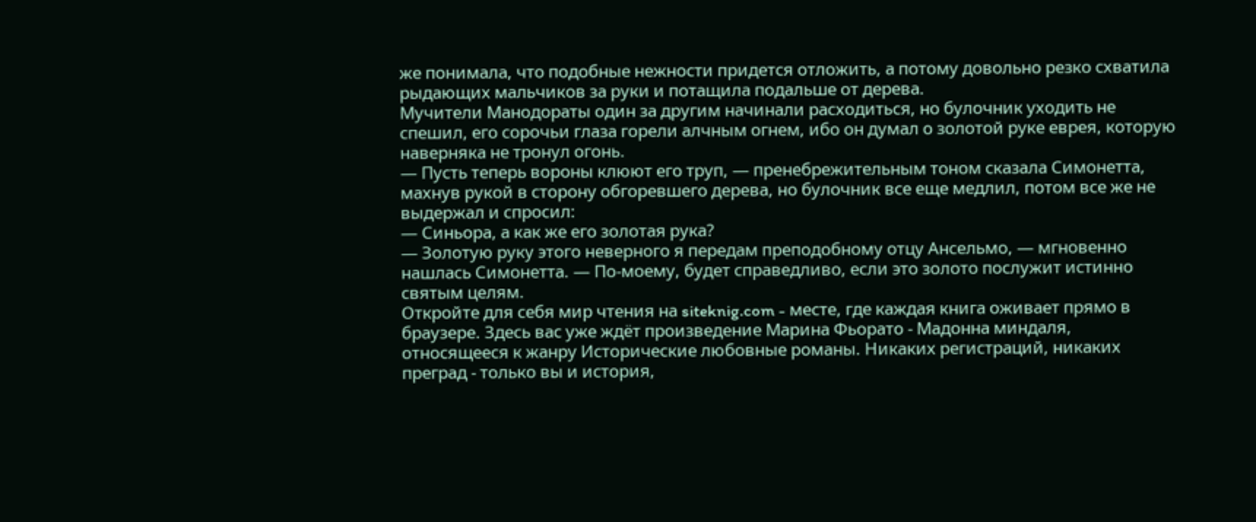же понимала, что подобные нежности придется отложить, а потому довольно резко схватила рыдающих мальчиков за руки и потащила подальше от дерева.
Мучители Манодораты один за другим начинали расходиться, но булочник уходить не спешил, его сорочьи глаза горели алчным огнем, ибо он думал о золотой руке еврея, которую наверняка не тронул огонь.
— Пусть теперь вороны клюют его труп, — пренебрежительным тоном сказала Симонетта, махнув рукой в сторону обгоревшего дерева, но булочник все еще медлил, потом все же не выдержал и спросил:
— Синьора, а как же его золотая рука?
— Золотую руку этого неверного я передам преподобному отцу Ансельмо, — мгновенно нашлась Симонетта. — По-моему, будет справедливо, если это золото послужит истинно святым целям.
Откройте для себя мир чтения на siteknig.com - месте, где каждая книга оживает прямо в браузере. Здесь вас уже ждёт произведение Марина Фьорато - Мадонна миндаля, относящееся к жанру Исторические любовные романы. Никаких регистраций, никаких преград - только вы и история,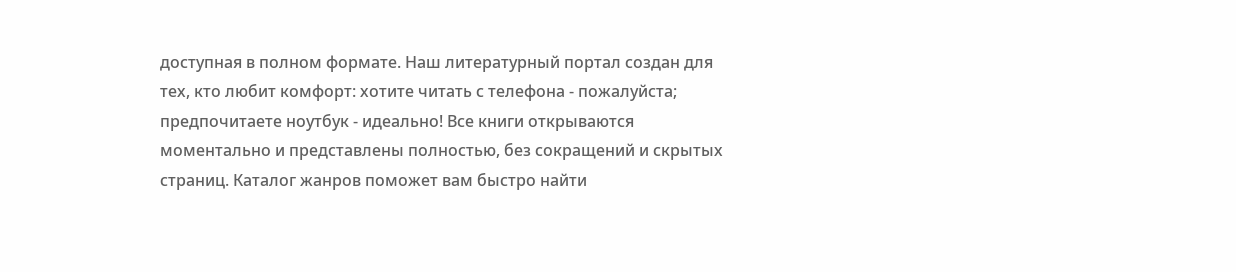доступная в полном формате. Наш литературный портал создан для тех, кто любит комфорт: хотите читать с телефона - пожалуйста; предпочитаете ноутбук - идеально! Все книги открываются моментально и представлены полностью, без сокращений и скрытых страниц. Каталог жанров поможет вам быстро найти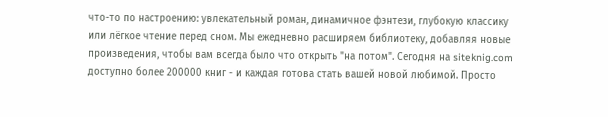что-то по настроению: увлекательный роман, динамичное фэнтези, глубокую классику или лёгкое чтение перед сном. Мы ежедневно расширяем библиотеку, добавляя новые произведения, чтобы вам всегда было что открыть "на потом". Сегодня на siteknig.com доступно более 200000 книг - и каждая готова стать вашей новой любимой. Просто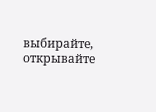выбирайте, открывайте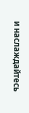и наслаждайтесь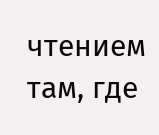чтением там, где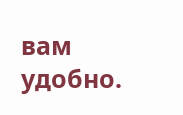вам удобно.